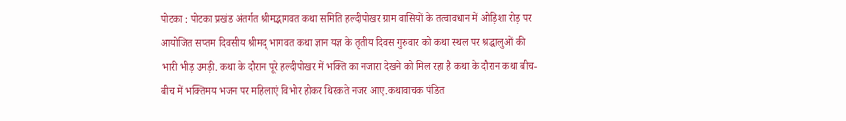पोटका : पोटका प्रखंड अंतर्गत श्रीमद्भागवत कथा समिति हल्दीपोखर ग्राम वासियों के तत्वावधान में ओड़िशा रोड़ पर आयोजित सप्तम दिवसीय श्रीमद् भागवत कथा ज्ञान यज्ञ के तृतीय दिवस गुरुवार को कथा स्थल पर श्रद्धालुओं की भारी भीड़ उमड़ी. कथा के दौरान पूरे हल्दीपोखर में भक्ति का नजारा देखने को मिल रहा है कथा के दौरान कथा बीच-बीच में भक्तिमय भजन पर महिलाएं विभोर होकर थिरकते नजर आए.कथावाचक पंडित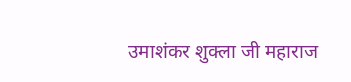उमाशंकर शुक्ला जी महाराज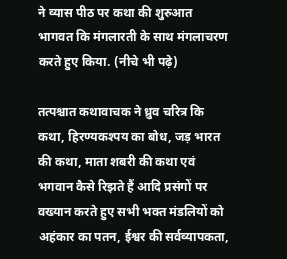ने व्यास पीठ पर कथा की शुरुआत भागवत कि मंगलारती के साथ मंगलाचरण करते हुए किया. (नीचे भी पढ़े)

तत्पश्चात कथावाचक ने ध्रुव चरित्र कि कथा, हिरण्यकश्पय का बोध, जड़ भारत की कथा, माता शबरी की कथा एवं भगवान कैसे रिझते हैं आदि प्रसंगों पर वख्यान करते हुए सभी भक्त मंडलियों को अहंकार का पतन, ईश्वर की सर्वव्यापकता,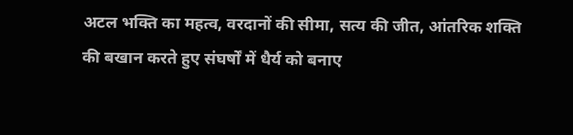अटल भक्ति का महत्व, वरदानों की सीमा, सत्य की जीत, आंतरिक शक्ति की बखान करते हुए संघर्षों में धैर्य को बनाए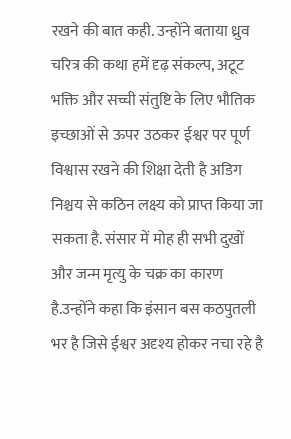रखने की बात कही. उन्होंने बताया ध्रुव चरित्र की कथा हमें दृढ़ संकल्प, अटूट भक्ति और सच्ची संतुष्टि के लिए भौतिक इच्छाओं से ऊपर उठकर ईश्वर पर पूर्ण विश्वास रखने की शिक्षा देती है अडिग निश्चय से कठिन लक्ष्य को प्राप्त किया जा सकता है. संसार में मोह ही सभी दुखों और जन्म मृत्यु के चक्र का कारण है.उन्होंने कहा कि इंसान बस कठपुतली भर है जिसे ईश्वर अदृश्य होकर नचा रहे है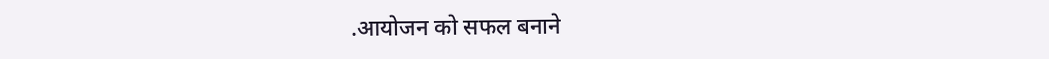.आयोजन को सफल बनाने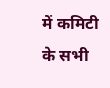में कमिटी के सभी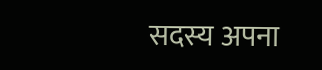सदस्य अपना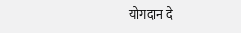योगदान दे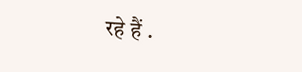रहे हैं .